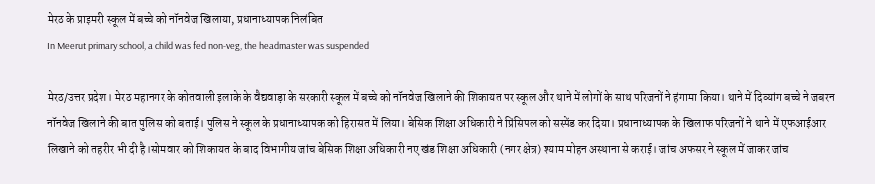मेरठ के प्राइमरी स्कूल में बच्चे को नॉनवेज खिलाया, प्रधानाध्यापक निलंबित
In Meerut primary school, a child was fed non-veg, the headmaster was suspended

मेरठ/उत्तर प्रदेश। मेरठ महानगर के कोतवाली इलाके के वैद्यवाड़ा के सरकारी स्कूल में बच्चे को नॉनवेज खिलाने की शिकायत पर स्कूल और थाने में लोगों के साथ परिजनों ने हंगामा किया। थाने में दिव्यांग बच्चे ने जबरन नॉनवेज खिलाने की बात पुलिस को बताई। पुलिस ने स्कूल के प्रधानाध्यापक को हिरासत में लिया। बेसिक शिक्षा अधिकारी ने प्रिंसिपल को सस्पेंड कर दिया। प्रधानाध्यापक के खिलाफ परिजनों ने थाने में एफआईआर लिखाने को तहरीर भी दी है।सोमवार को शिकायत के बाद विभागीय जांच बेसिक शिक्षा अधिकारी नए खंड शिक्षा अधिकारी (नगर क्षेत्र) श्याम मोहन अस्थाना से कराई। जांच अफसर ने स्कूल में जाकर जांच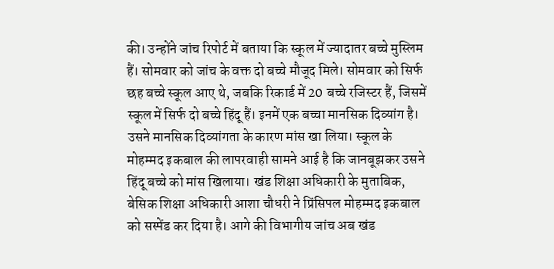की। उन्होंने जांच रिपोर्ट में बताया कि स्कूल में ज्यादातर बच्चे मुस्लिम हैं। सोमवार को जांच के वक्त दो बच्चे मौजूद मिले। सोमवार को सिर्फ छह बच्चे स्कूल आए थे, जबकि रिकार्ड में 20 बच्चे रजिस्टर हैं, जिसमें स्कूल में सिर्फ दो बच्चे हिंदू हैं। इनमें एक बच्चा मानसिक दिव्यांग है। उसने मानसिक दिव्यांगता के कारण मांस खा लिया। स्कूल के मोहम्मद इकबाल की लापरवाही सामने आई है कि जानबूझकर उसने हिंदू बच्चे को मांस खिलाया। खंड शिक्षा अधिकारी के मुताबिक, बेसिक शिक्षा अधिकारी आशा चौधरी ने प्रिंसिपल मोहम्मद इकबाल को सस्पेंड कर दिया है। आगे की विभागीय जांच अब खंड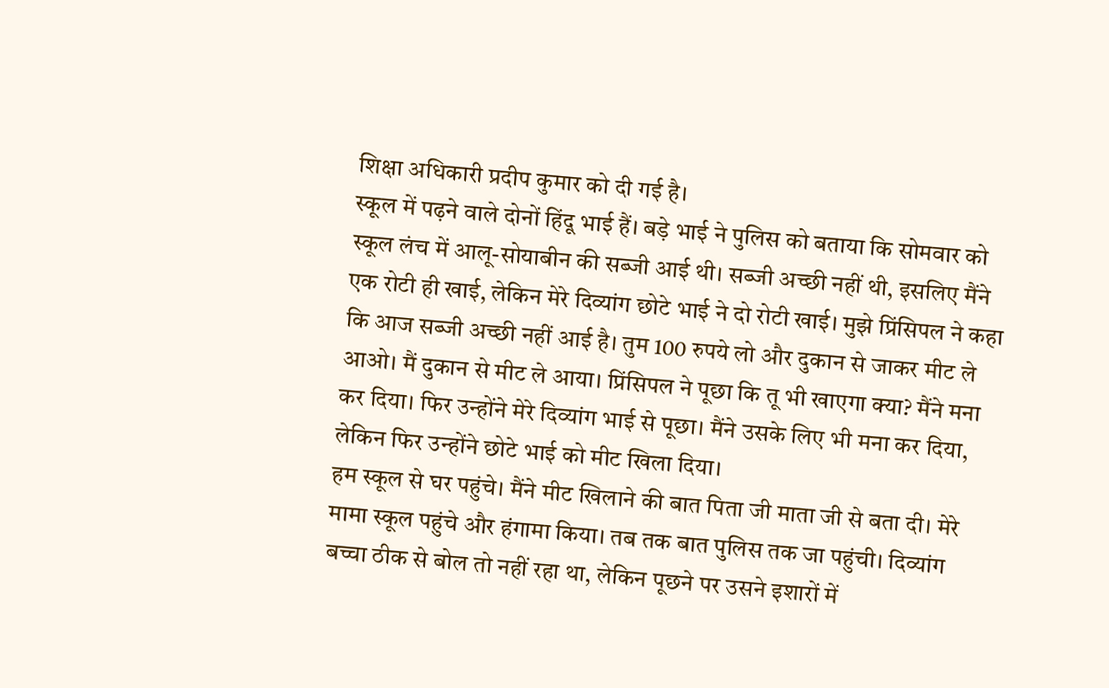शिक्षा अधिकारी प्रदीप कुमार को दी गई है।
स्कूल में पढ़ने वाले दोनों हिंदू भाई हैं। बड़े भाई ने पुलिस को बताया कि सोमवार को स्कूल लंच में आलू-सोयाबीन की सब्जी आई थी। सब्जी अच्छी नहीं थी, इसलिए मैंने एक रोटी ही खाई, लेकिन मेरे दिव्यांग छोटे भाई ने दो रोटी खाई। मुझे प्रिंसिपल ने कहा कि आज सब्जी अच्छी नहीं आई है। तुम 100 रुपये लो और दुकान से जाकर मीट ले आओ। मैं दुकान से मीट ले आया। प्रिंसिपल ने पूछा कि तू भी खाएगा क्या? मैंने मना कर दिया। फिर उन्होंने मेरे दिव्यांग भाई से पूछा। मैंने उसके लिए भी मना कर दिया, लेकिन फिर उन्होंने छोटे भाई को मीट खिला दिया।
हम स्कूल से घर पहुंचे। मैंने मीट खिलाने की बात पिता जी माता जी से बता दी। मेरे मामा स्कूल पहुंचे और हंगामा किया। तब तक बात पुलिस तक जा पहुंची। दिव्यांग बच्चा ठीक से बोल तो नहीं रहा था, लेकिन पूछने पर उसने इशारों में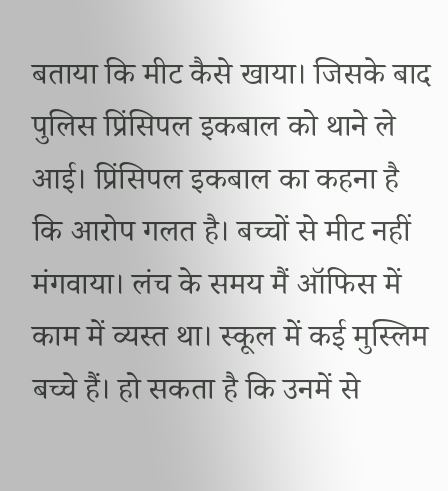बताया कि मीट कैसे खाया। जिसके बाद पुलिस प्रिंसिपल इकबाल को थाने ले आई। प्रिंसिपल इकबाल का कहना है कि आरोप गलत है। बच्चों से मीट नहीं मंगवाया। लंच के समय मैं ऑफिस में काम में व्यस्त था। स्कूल में कई मुस्लिम बच्चे हैं। हो सकता है कि उनमें से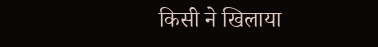किसी ने खिलाया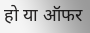हो या ऑफर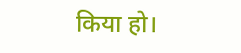किया हो।